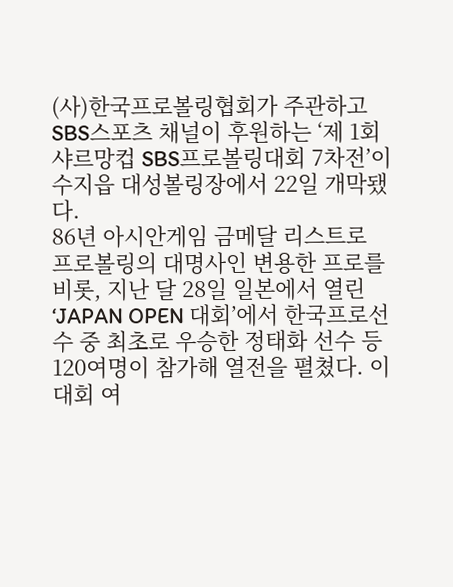(사)한국프로볼링협회가 주관하고 SBS스포츠 채널이 후원하는 ‘제 1회 샤르망컵 SBS프로볼링대회 7차전’이 수지읍 대성볼링장에서 22일 개막됐다.
86년 아시안게임 금메달 리스트로 프로볼링의 대명사인 변용한 프로를 비롯, 지난 달 28일 일본에서 열린 ‘JAPAN OPEN 대회’에서 한국프로선수 중 최초로 우승한 정태화 선수 등 120여명이 참가해 열전을 펼쳤다. 이 대회 여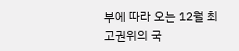부에 따라 오는 12월 최고권위의 국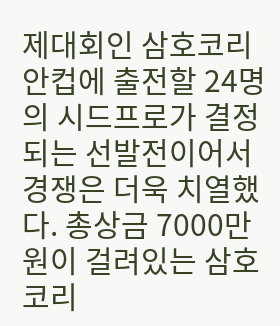제대회인 삼호코리안컵에 출전할 24명의 시드프로가 결정되는 선발전이어서 경쟁은 더욱 치열했다. 총상금 7000만원이 걸려있는 삼호코리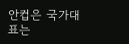안컵은 국가대표는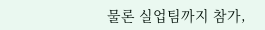물론 실업팀까지 참가,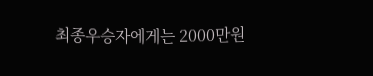최종우승자에게는 2000만원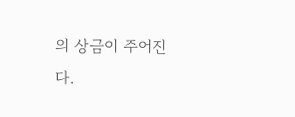의 상금이 주어진다.